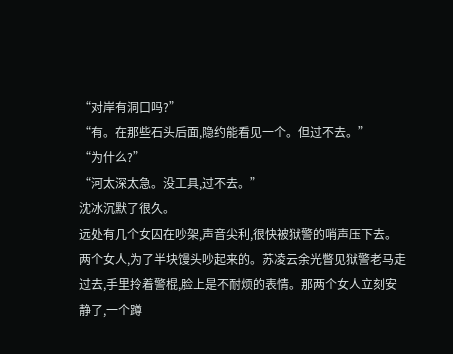“对岸有洞口吗?”
“有。在那些石头后面,隐约能看见一个。但过不去。”
“为什么?”
“河太深太急。没工具,过不去。”
沈冰沉默了很久。
远处有几个女囚在吵架,声音尖利,很快被狱警的哨声压下去。两个女人,为了半块馒头吵起来的。苏凌云余光瞥见狱警老马走过去,手里拎着警棍,脸上是不耐烦的表情。那两个女人立刻安静了,一个蹲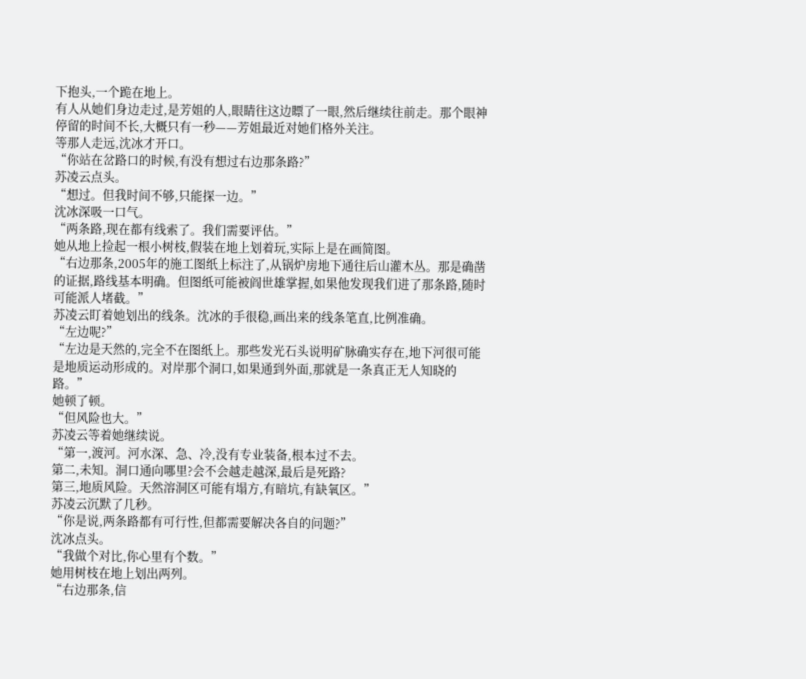下抱头,一个跪在地上。
有人从她们身边走过,是芳姐的人,眼睛往这边瞟了一眼,然后继续往前走。那个眼神停留的时间不长,大概只有一秒——芳姐最近对她们格外关注。
等那人走远,沈冰才开口。
“你站在岔路口的时候,有没有想过右边那条路?”
苏凌云点头。
“想过。但我时间不够,只能探一边。”
沈冰深吸一口气。
“两条路,现在都有线索了。我们需要评估。”
她从地上捡起一根小树枝,假装在地上划着玩,实际上是在画简图。
“右边那条,2005年的施工图纸上标注了,从锅炉房地下通往后山灌木丛。那是确凿的证据,路线基本明确。但图纸可能被阎世雄掌握,如果他发现我们进了那条路,随时可能派人堵截。”
苏凌云盯着她划出的线条。沈冰的手很稳,画出来的线条笔直,比例准确。
“左边呢?”
“左边是天然的,完全不在图纸上。那些发光石头说明矿脉确实存在,地下河很可能是地质运动形成的。对岸那个洞口,如果通到外面,那就是一条真正无人知晓的路。”
她顿了顿。
“但风险也大。”
苏凌云等着她继续说。
“第一,渡河。河水深、急、冷,没有专业装备,根本过不去。
第二,未知。洞口通向哪里?会不会越走越深,最后是死路?
第三,地质风险。天然溶洞区可能有塌方,有暗坑,有缺氧区。”
苏凌云沉默了几秒。
“你是说,两条路都有可行性,但都需要解决各自的问题?”
沈冰点头。
“我做个对比,你心里有个数。”
她用树枝在地上划出两列。
“右边那条,信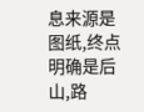息来源是图纸,终点明确是后山,路